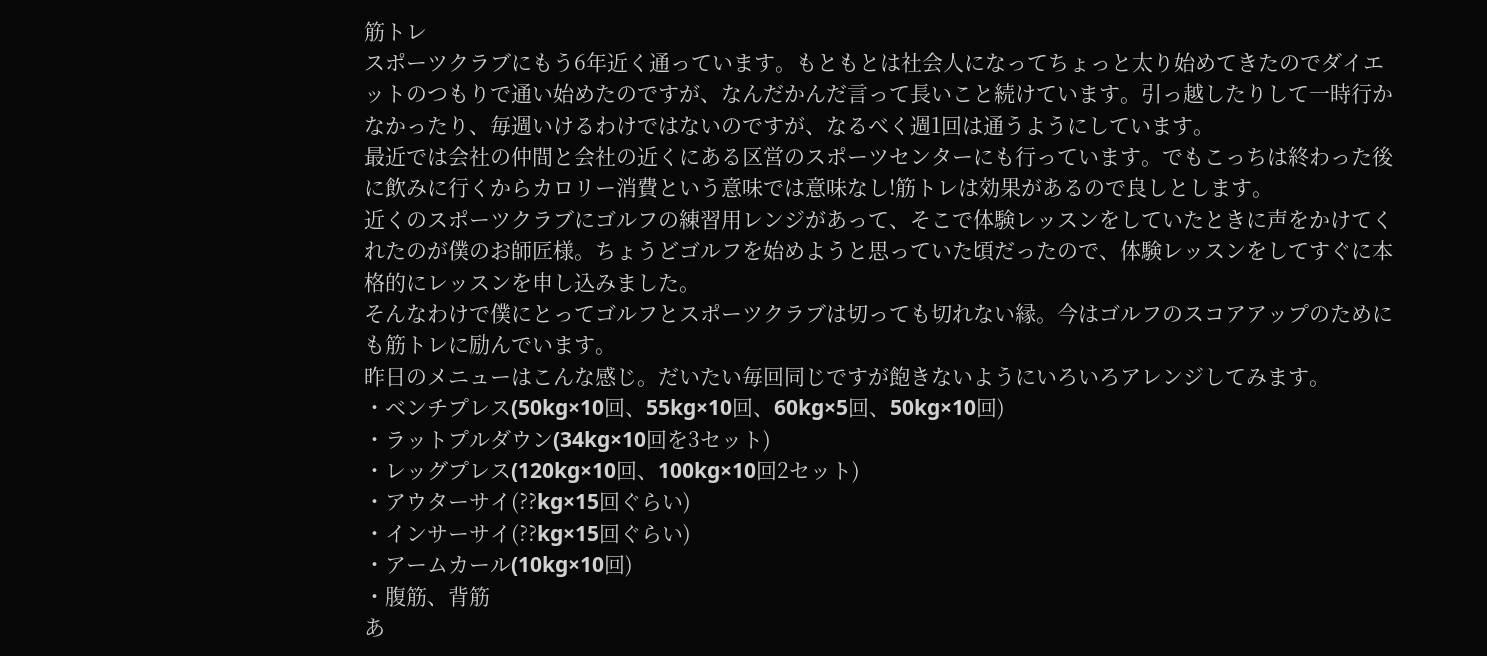筋トレ
スポーツクラブにもう6年近く通っています。もともとは社会人になってちょっと太り始めてきたのでダイエットのつもりで通い始めたのですが、なんだかんだ言って長いこと続けています。引っ越したりして一時行かなかったり、毎週いけるわけではないのですが、なるべく週1回は通うようにしています。
最近では会社の仲間と会社の近くにある区営のスポーツセンターにも行っています。でもこっちは終わった後に飲みに行くからカロリー消費という意味では意味なし!筋トレは効果があるので良しとします。
近くのスポーツクラブにゴルフの練習用レンジがあって、そこで体験レッスンをしていたときに声をかけてくれたのが僕のお師匠様。ちょうどゴルフを始めようと思っていた頃だったので、体験レッスンをしてすぐに本格的にレッスンを申し込みました。
そんなわけで僕にとってゴルフとスポーツクラブは切っても切れない縁。今はゴルフのスコアアップのためにも筋トレに励んでいます。
昨日のメニューはこんな感じ。だいたい毎回同じですが飽きないようにいろいろアレンジしてみます。
・ベンチプレス(50kg×10回、55kg×10回、60kg×5回、50kg×10回)
・ラットプルダウン(34kg×10回を3セット)
・レッグプレス(120kg×10回、100kg×10回2セット)
・アウターサイ(??kg×15回ぐらい)
・インサーサイ(??kg×15回ぐらい)
・アームカール(10kg×10回)
・腹筋、背筋
あ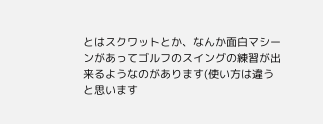とはスクワットとか、なんか面白マシーンがあってゴルフのスイングの練習が出来るようなのがあります(使い方は違うと思います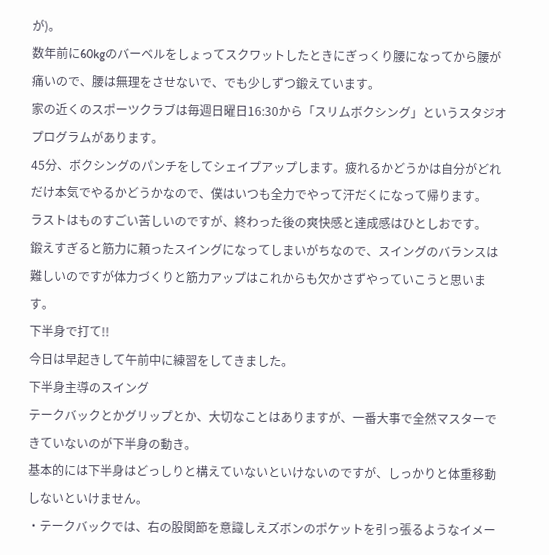が)。
数年前に60kgのバーベルをしょってスクワットしたときにぎっくり腰になってから腰が痛いので、腰は無理をさせないで、でも少しずつ鍛えています。
家の近くのスポーツクラブは毎週日曜日16:30から「スリムボクシング」というスタジオプログラムがあります。
45分、ボクシングのパンチをしてシェイプアップします。疲れるかどうかは自分がどれだけ本気でやるかどうかなので、僕はいつも全力でやって汗だくになって帰ります。
ラストはものすごい苦しいのですが、終わった後の爽快感と達成感はひとしおです。
鍛えすぎると筋力に頼ったスイングになってしまいがちなので、スイングのバランスは難しいのですが体力づくりと筋力アップはこれからも欠かさずやっていこうと思います。
下半身で打て!!
今日は早起きして午前中に練習をしてきました。
下半身主導のスイング
テークバックとかグリップとか、大切なことはありますが、一番大事で全然マスターできていないのが下半身の動き。
基本的には下半身はどっしりと構えていないといけないのですが、しっかりと体重移動しないといけません。
・テークバックでは、右の股関節を意識しえズボンのポケットを引っ張るようなイメー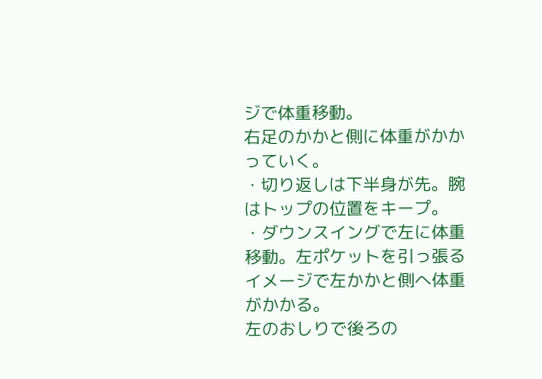ジで体重移動。
右足のかかと側に体重がかかっていく。
・切り返しは下半身が先。腕はトップの位置をキープ。
・ダウンスイングで左に体重移動。左ポケットを引っ張るイメージで左かかと側へ体重がかかる。
左のおしりで後ろの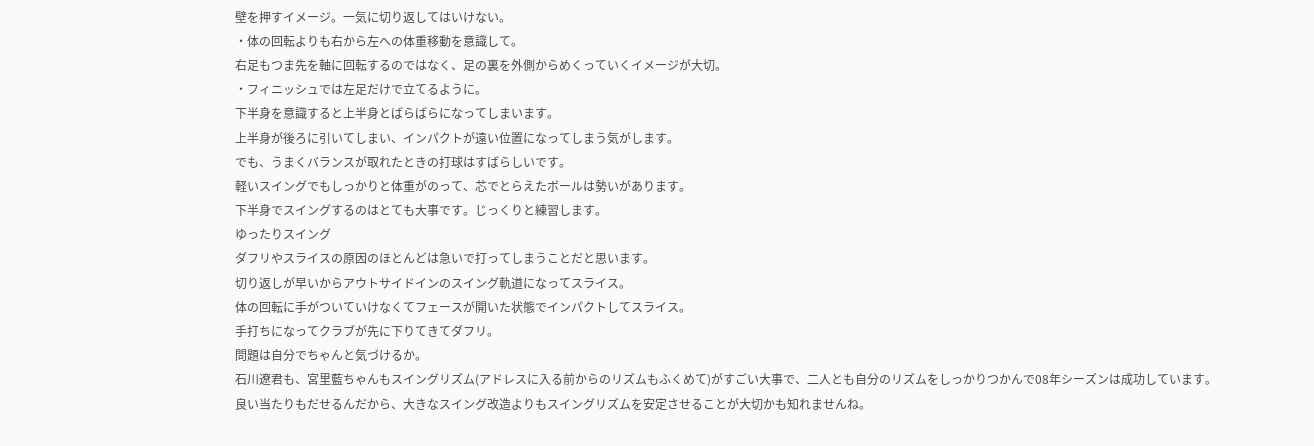壁を押すイメージ。一気に切り返してはいけない。
・体の回転よりも右から左への体重移動を意識して。
右足もつま先を軸に回転するのではなく、足の裏を外側からめくっていくイメージが大切。
・フィニッシュでは左足だけで立てるように。
下半身を意識すると上半身とばらばらになってしまいます。
上半身が後ろに引いてしまい、インパクトが遠い位置になってしまう気がします。
でも、うまくバランスが取れたときの打球はすばらしいです。
軽いスイングでもしっかりと体重がのって、芯でとらえたボールは勢いがあります。
下半身でスイングするのはとても大事です。じっくりと練習します。
ゆったりスイング
ダフリやスライスの原因のほとんどは急いで打ってしまうことだと思います。
切り返しが早いからアウトサイドインのスイング軌道になってスライス。
体の回転に手がついていけなくてフェースが開いた状態でインパクトしてスライス。
手打ちになってクラブが先に下りてきてダフリ。
問題は自分でちゃんと気づけるか。
石川遼君も、宮里藍ちゃんもスイングリズム(アドレスに入る前からのリズムもふくめて)がすごい大事で、二人とも自分のリズムをしっかりつかんで08年シーズンは成功しています。
良い当たりもだせるんだから、大きなスイング改造よりもスイングリズムを安定させることが大切かも知れませんね。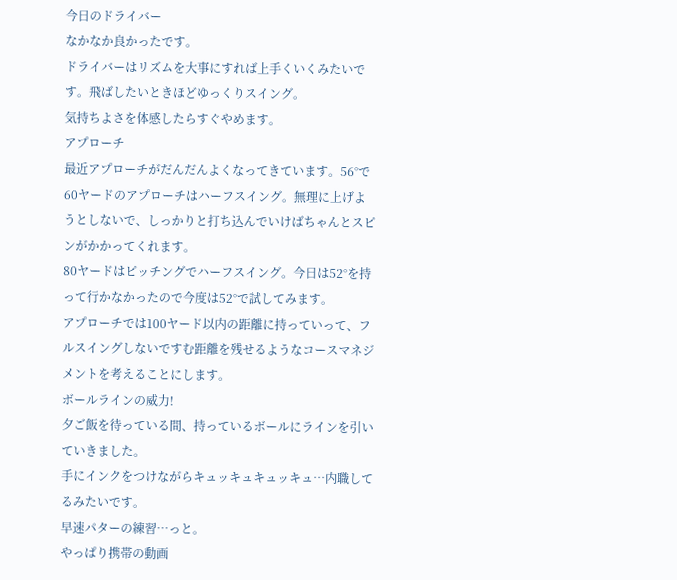今日のドライバー
なかなか良かったです。
ドライバーはリズムを大事にすれば上手くいくみたいです。飛ばしたいときほどゆっくりスイング。
気持ちよさを体感したらすぐやめます。
アプローチ
最近アプローチがだんだんよくなってきています。56°で60ヤードのアプローチはハーフスイング。無理に上げようとしないで、しっかりと打ち込んでいけばちゃんとスピンがかかってくれます。
80ヤードはピッチングでハーフスイング。今日は52°を持って行かなかったので今度は52°で試してみます。
アプローチでは100ヤード以内の距離に持っていって、フルスイングしないですむ距離を残せるようなコースマネジメントを考えることにします。
ボールラインの威力!
夕ご飯を待っている間、持っているボールにラインを引いていきました。
手にインクをつけながらキュッキュキュッキュ…内職してるみたいです。
早速パターの練習…っと。
やっぱり携帯の動画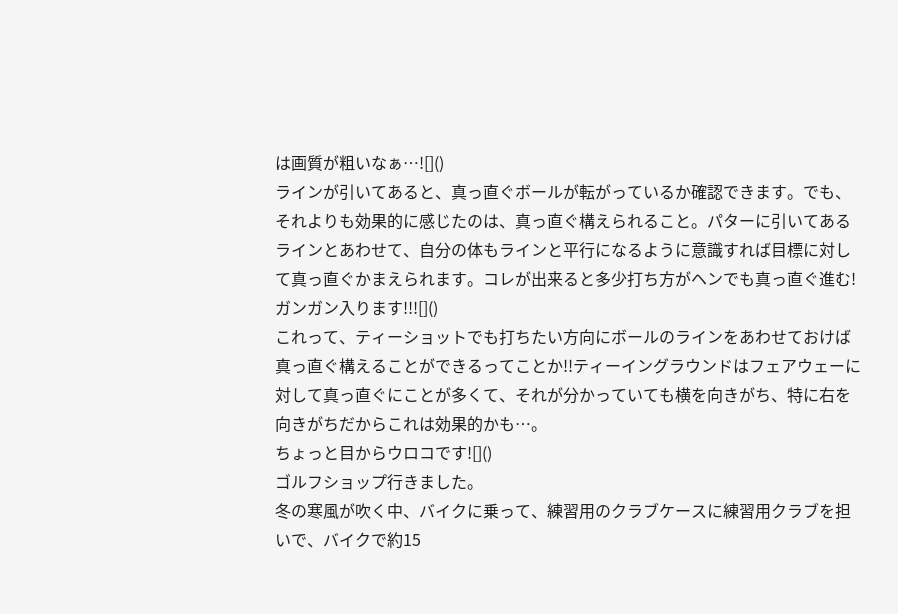は画質が粗いなぁ…![]()
ラインが引いてあると、真っ直ぐボールが転がっているか確認できます。でも、それよりも効果的に感じたのは、真っ直ぐ構えられること。パターに引いてあるラインとあわせて、自分の体もラインと平行になるように意識すれば目標に対して真っ直ぐかまえられます。コレが出来ると多少打ち方がヘンでも真っ直ぐ進む!
ガンガン入ります!!![]()
これって、ティーショットでも打ちたい方向にボールのラインをあわせておけば真っ直ぐ構えることができるってことか!!ティーイングラウンドはフェアウェーに対して真っ直ぐにことが多くて、それが分かっていても横を向きがち、特に右を向きがちだからこれは効果的かも…。
ちょっと目からウロコです![]()
ゴルフショップ行きました。
冬の寒風が吹く中、バイクに乗って、練習用のクラブケースに練習用クラブを担いで、バイクで約15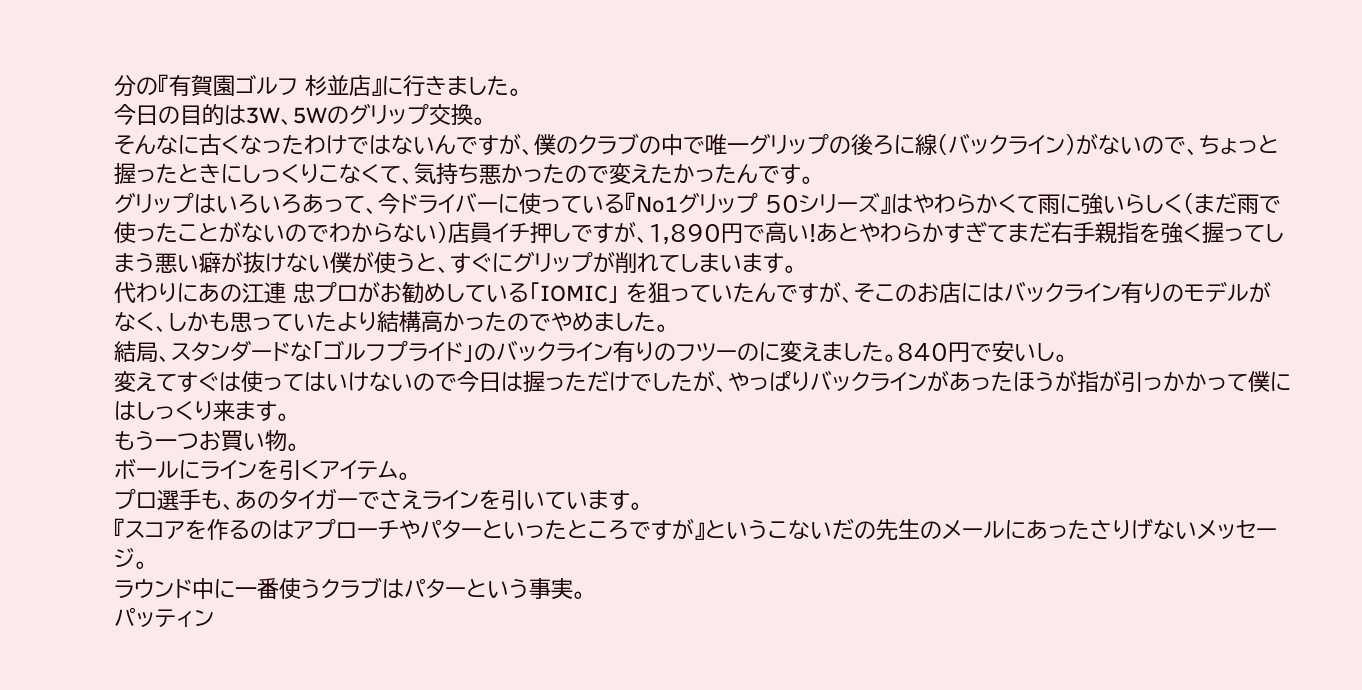分の『有賀園ゴルフ 杉並店』に行きました。
今日の目的は3W、5Wのグリップ交換。
そんなに古くなったわけではないんですが、僕のクラブの中で唯一グリップの後ろに線(バックライン)がないので、ちょっと握ったときにしっくりこなくて、気持ち悪かったので変えたかったんです。
グリップはいろいろあって、今ドライバーに使っている『No1グリップ 50シリーズ』はやわらかくて雨に強いらしく(まだ雨で使ったことがないのでわからない)店員イチ押しですが、1,890円で高い!あとやわらかすぎてまだ右手親指を強く握ってしまう悪い癖が抜けない僕が使うと、すぐにグリップが削れてしまいます。
代わりにあの江連 忠プロがお勧めしている「IOMIC」 を狙っていたんですが、そこのお店にはバックライン有りのモデルがなく、しかも思っていたより結構高かったのでやめました。
結局、スタンダードな「ゴルフプライド」のバックライン有りのフツーのに変えました。840円で安いし。
変えてすぐは使ってはいけないので今日は握っただけでしたが、やっぱりバックラインがあったほうが指が引っかかって僕にはしっくり来ます。
もう一つお買い物。
ボールにラインを引くアイテム。
プロ選手も、あのタイガーでさえラインを引いています。
『スコアを作るのはアプローチやパターといったところですが』というこないだの先生のメールにあったさりげないメッセージ。
ラウンド中に一番使うクラブはパターという事実。
パッティン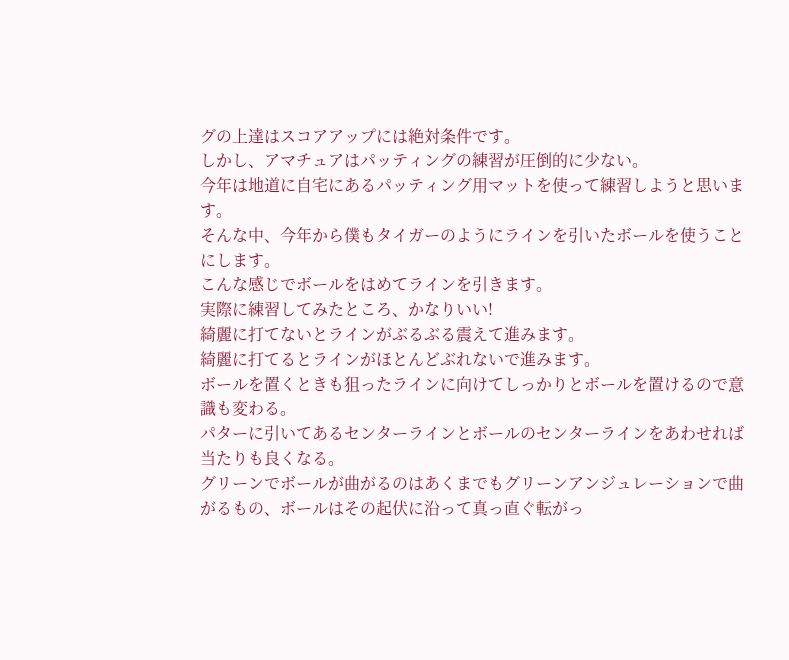グの上達はスコアアップには絶対条件です。
しかし、アマチュアはパッティングの練習が圧倒的に少ない。
今年は地道に自宅にあるパッティング用マットを使って練習しようと思います。
そんな中、今年から僕もタイガーのようにラインを引いたボールを使うことにします。
こんな感じでボールをはめてラインを引きます。
実際に練習してみたところ、かなりいい!
綺麗に打てないとラインがぶるぶる震えて進みます。
綺麗に打てるとラインがほとんどぶれないで進みます。
ボールを置くときも狙ったラインに向けてしっかりとボールを置けるので意識も変わる。
パターに引いてあるセンターラインとボールのセンターラインをあわせれば当たりも良くなる。
グリーンでボールが曲がるのはあくまでもグリーンアンジュレーションで曲がるもの、ボールはその起伏に沿って真っ直ぐ転がっ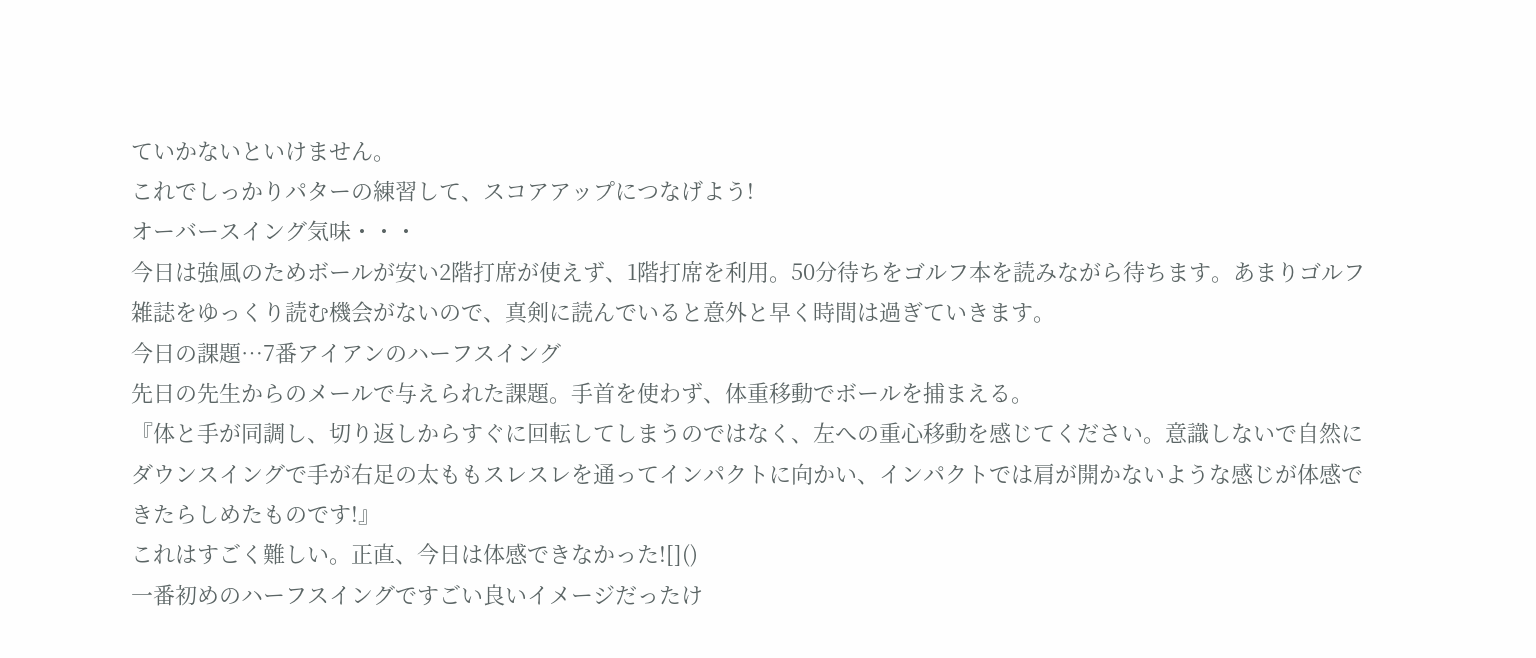ていかないといけません。
これでしっかりパターの練習して、スコアアップにつなげよう!
オーバースイング気味・・・
今日は強風のためボールが安い2階打席が使えず、1階打席を利用。50分待ちをゴルフ本を読みながら待ちます。あまりゴルフ雑誌をゆっくり読む機会がないので、真剣に読んでいると意外と早く時間は過ぎていきます。
今日の課題…7番アイアンのハーフスイング
先日の先生からのメールで与えられた課題。手首を使わず、体重移動でボールを捕まえる。
『体と手が同調し、切り返しからすぐに回転してしまうのではなく、左への重心移動を感じてください。意識しないで自然にダウンスイングで手が右足の太ももスレスレを通ってインパクトに向かい、インパクトでは肩が開かないような感じが体感できたらしめたものです!』
これはすごく難しい。正直、今日は体感できなかった![]()
一番初めのハーフスイングですごい良いイメージだったけ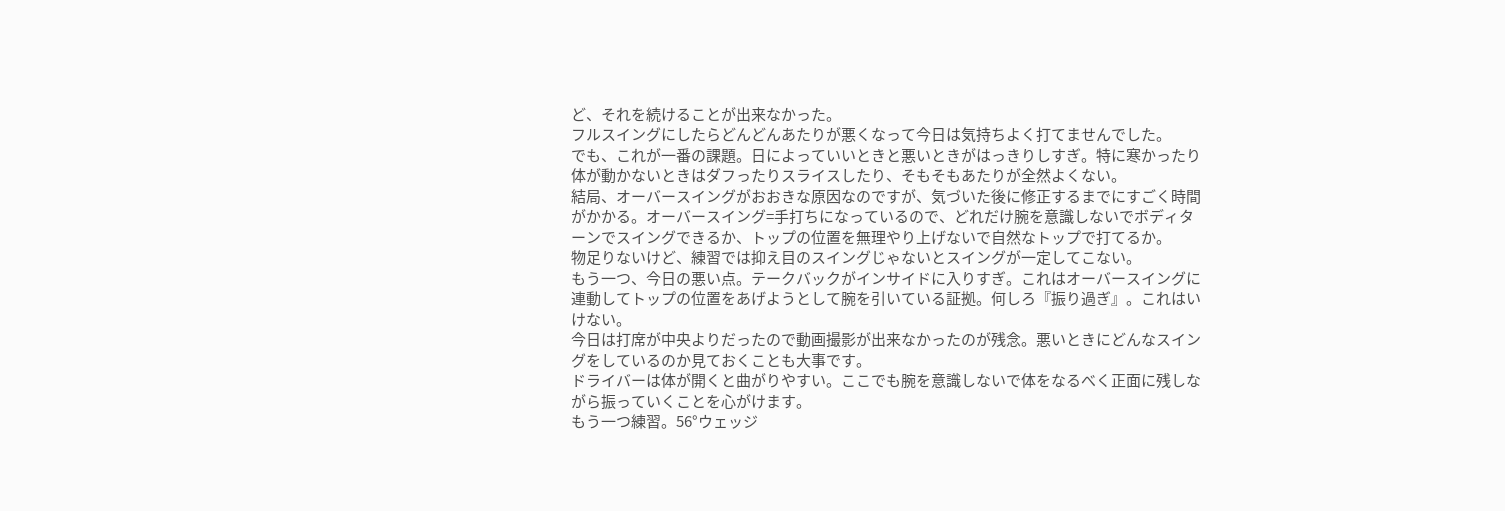ど、それを続けることが出来なかった。
フルスイングにしたらどんどんあたりが悪くなって今日は気持ちよく打てませんでした。
でも、これが一番の課題。日によっていいときと悪いときがはっきりしすぎ。特に寒かったり体が動かないときはダフったりスライスしたり、そもそもあたりが全然よくない。
結局、オーバースイングがおおきな原因なのですが、気づいた後に修正するまでにすごく時間がかかる。オーバースイング=手打ちになっているので、どれだけ腕を意識しないでボディターンでスイングできるか、トップの位置を無理やり上げないで自然なトップで打てるか。
物足りないけど、練習では抑え目のスイングじゃないとスイングが一定してこない。
もう一つ、今日の悪い点。テークバックがインサイドに入りすぎ。これはオーバースイングに連動してトップの位置をあげようとして腕を引いている証拠。何しろ『振り過ぎ』。これはいけない。
今日は打席が中央よりだったので動画撮影が出来なかったのが残念。悪いときにどんなスイングをしているのか見ておくことも大事です。
ドライバーは体が開くと曲がりやすい。ここでも腕を意識しないで体をなるべく正面に残しながら振っていくことを心がけます。
もう一つ練習。56°ウェッジ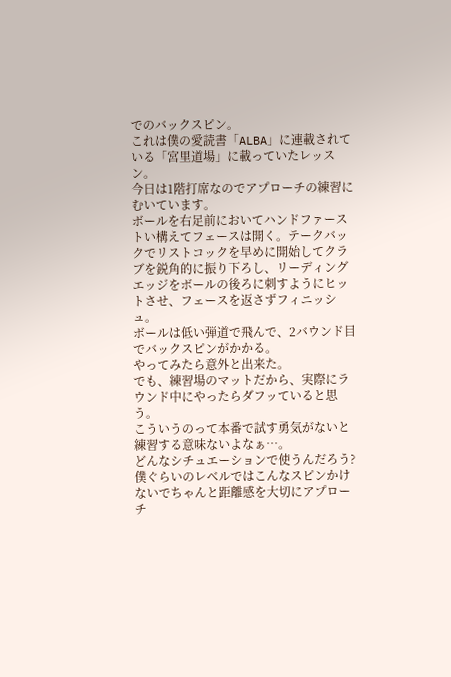でのバックスピン。
これは僕の愛読書「ALBA」に連載されている「宮里道場」に載っていたレッスン。
今日は1階打席なのでアプローチの練習にむいています。
ボールを右足前においてハンドファーストい構えてフェースは開く。テークバックでリストコックを早めに開始してクラブを鋭角的に振り下ろし、リーディングエッジをボールの後ろに刺すようにヒットさせ、フェースを返さずフィニッシュ。
ボールは低い弾道で飛んで、2バウンド目でバックスピンがかかる。
やってみたら意外と出来た。
でも、練習場のマットだから、実際にラウンド中にやったらダフッていると思う。
こういうのって本番で試す勇気がないと練習する意味ないよなぁ…。
どんなシチュエーションで使うんだろう?僕ぐらいのレベルではこんなスピンかけないでちゃんと距離感を大切にアプローチ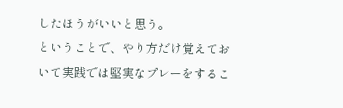したほうがいいと思う。
ということで、やり方だけ覚えておいて実践では堅実なプレーをするこ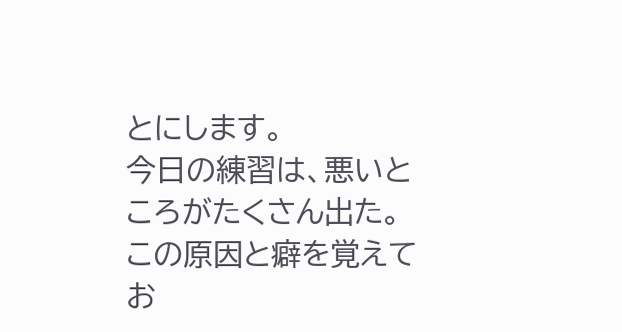とにします。
今日の練習は、悪いところがたくさん出た。この原因と癖を覚えてお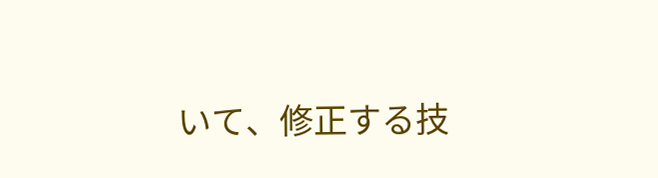いて、修正する技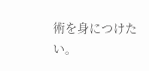術を身につけたい。